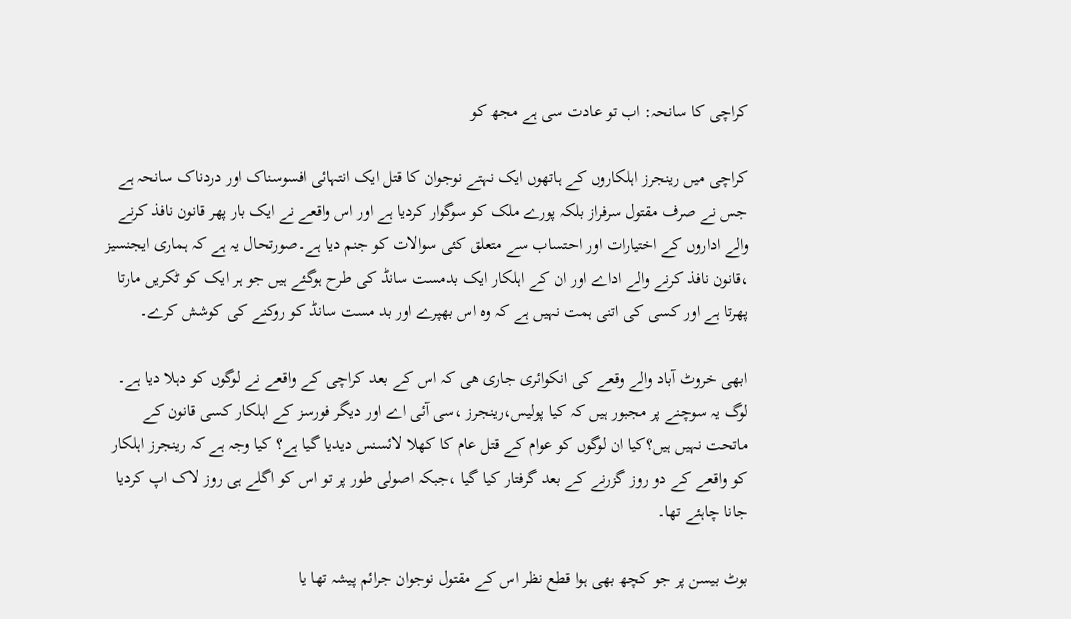کراچی کا سانحہ: اب تو عادت سی ہے مجھ کو

کراچی میں رینجرز اہلکاروں کے ہاتھوں ایک نہتے نوجوان کا قتل ایک انتہائی افسوسناک اور دردناک سانحہ ہے جس نے صرف مقتول سرفراز بلکہ پورے ملک کو سوگوار کردیا ہے اور اس واقعے نے ایک بار پھر قانون نافذ کرنے والے اداروں کے اختیارات اور احتساب سے متعلق کئی سوالات کو جنم دیا ہے۔صورتحال یہ ہے کہ ہماری ایجنسیز ،قانون نافذ کرنے والے اداے اور ان کے اہلکار ایک بدمست سانڈ کی طرح ہوگئے ہیں جو ہر ایک کو ٹکریں مارتا پھرتا ہے اور کسی کی اتنی ہمت نہیں ہے کہ وہ اس بھپرے اور بد مست سانڈ کو روکنے کی کوشش کرے۔

ابھی خروٹ آباد والے وقعے کی انکوائری جاری ھی کہ اس کے بعد کراچی کے واقعے نے لوگوں کو دہلا دیا ہے۔ لوگ یہ سوچنے پر مجبور ہیں کہ کیا پولیس،رینجرز ،سی آئی اے اور دیگر فورسز کے اہلکار کسی قانون کے ماتحت نہیں ہیں؟کیا ان لوگوں کو عوام کے قتل عام کا کھلا لائسنس دیدیا گیا ہے؟ کیا وجہ ہے کہ رینجرز اہلکار کو واقعے کے دو روز گزرنے کے بعد گرفتار کیا گیا ،جبکہ اصولی طور پر تو اس کو اگلے ہی روز لاک اپ کردیا جانا چاہئے تھا۔

بوٹ بیسن پر جو کچھ بھی ہوا قطع نظر اس کے مقتول نوجوان جرائم پیشہ تھا یا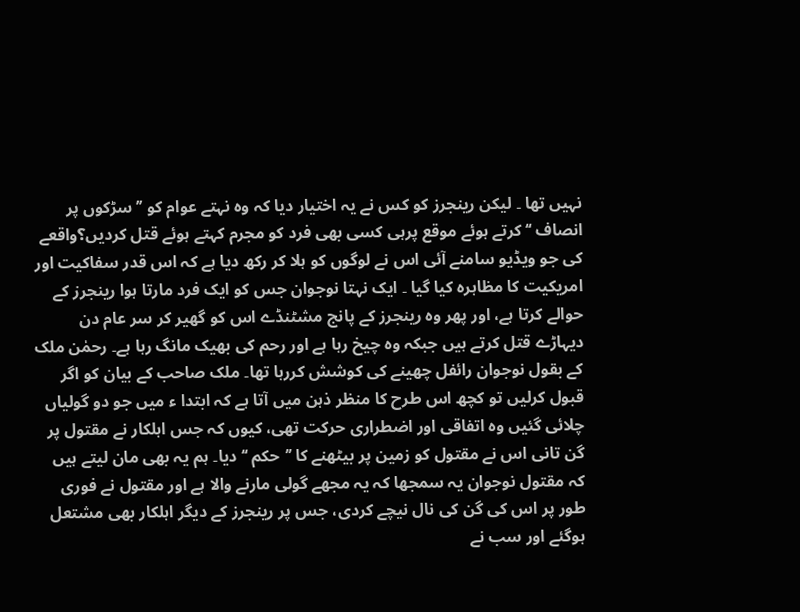نہیں تھا ۔ لیکن رینجرز کو کس نے یہ اختیار دیا کہ وہ نہتے عوام کو ’’سڑکوں پر انصاف ‘‘ کرتے ہوئے موقع پرہی کسی بھی فرد کو مجرم کہتے ہوئے قتل کردیں؟واقعے کی جو ویڈیو سامنے آئی اس نے لوگوں کو ہلا کر رکھ دیا ہے کہ اس قدر سفاکیت اور امریکیت کا مظاہرہ کیا گیا ۔ ایک نہتا نوجوان جس کو ایک فرد مارتا ہوا رینجرز کے حوالے کرتا ہے، اور پھر وہ رینجرز کے پانج مشٹنڈے اس کو گھیر کر سر عام دن دیہاڑے قتل کرتے ہیں جبکہ وہ چیخ رہا ہے اور رحم کی بھیک مانگ رہا ہے۔ رحمٰن ملک کے بقول نوجوان رائفل چھینے کی کوشش کررہا تھا۔ ملک صاحب کے بیان کو اگر قبول کرلیں تو کچھ اس طرح کا منظر ذہن میں آتا ہے کہ ابتدا ء میں جو دو گولیاں چلائی گئیں وہ اتفاقی اور اضطراری حرکت تھی، کیوں کہ جس اہلکار نے مقتول پر گن تانی اس نے مقتول کو زمین پر بیٹھنے کا ’’حکم ‘‘دیا۔ ہم یہ بھی مان لیتے ہیں کہ مقتول نوجوان یہ سمجھا کہ یہ مجھے گولی مارنے والا ہے اور مقتول نے فوری طور پر اس کی گن کی نال نیچے کردی، جس پر رینجرز کے دیگر اہلکار بھی مشتعل ہوگئے اور سب نے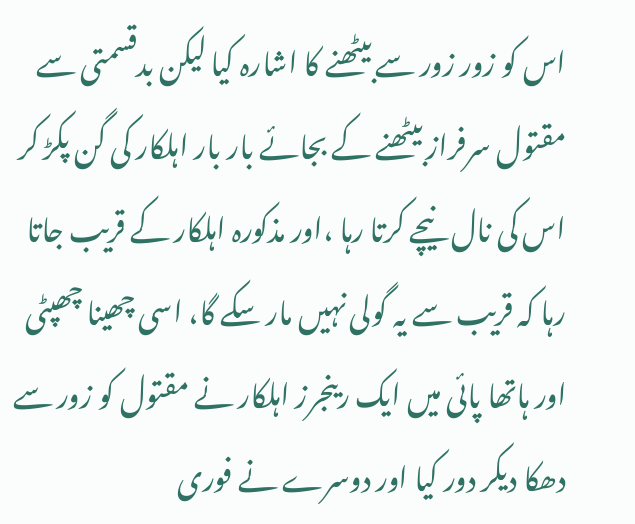اس کو زور زور سے بیٹھنے کا اشارہ کیا لیکن بدقسمتی سے مقتول سرفراز بیٹھنے کے بجائے بار بار اہلکار کی گن پکڑ کر اس کی نال نیچے کرتا رہا ،اور مذکورہ اہلکار کے قریب جاتا رہا کہ قریب سے یہ گولی نہیں مار سکے گا، اسی چھینا چھپٹی اور ہاتھا پائی میں ایک رینجرز اہلکار نے مقتول کو زور سے دھکا دیکر دور کیا اور دوسرے نے فوری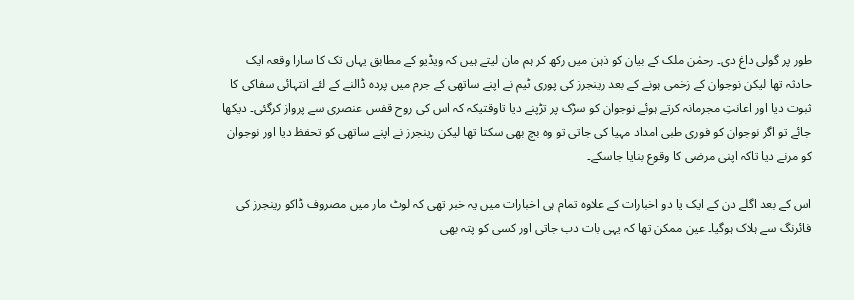طور پر گولی داغ دی۔ رحمٰن ملک کے بیان کو ذہن میں رکھ کر ہم مان لیتے ہیں کہ ویڈیو کے مطابق یہاں تک کا سارا وقعہ ایک حادثہ تھا لیکن نوجوان کے زخمی ہونے کے بعد رینجرز کی پوری ٹیم نے اپنے ساتھی کے جرم میں پردہ ڈالنے کے لئے انتہائی سفاکی کا ثبوت دیا اور اعانتِ مجرمانہ کرتے ہوئے نوجوان کو سڑک پر تڑپنے دیا تاوقتیکہ کہ اس کی روح قفس عنصری سے پرواز کرگئی۔ دیکھا جائے تو اگر نوجوان کو فوری طبی امداد مہیا کی جاتی تو وہ بچ بھی سکتا تھا لیکن رینجرز نے اپنے ساتھی کو تحفظ دیا اور نوجوان کو مرنے دیا تاکہ اپنی مرضی کا وقوع بنایا جاسکے۔

اس کے بعد اگلے دن کے ایک یا دو اخبارات کے علاوہ تمام ہی اخبارات میں یہ خبر تھی کہ لوٹ مار میں مصروف ڈاکو رینجرز کی فائرنگ سے ہلاک ہوگیا۔ عین ممکن تھا کہ یہی بات دب جاتی اور کسی کو پتہ بھی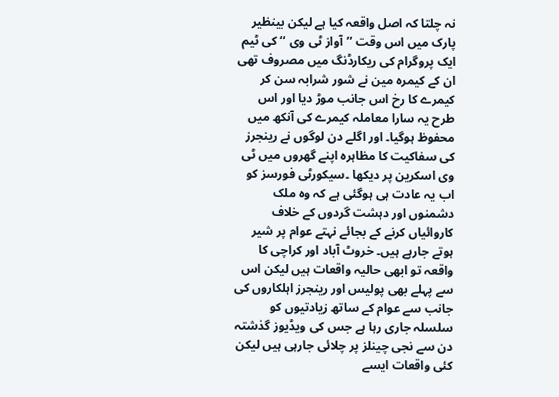نہ چلتا کہ اصل واقعہ کیا ہے لیکن بینظیر پارک میں اس وقت ’’آواز ٹی وی ‘‘ کی ٹیم ایک پروگرام کی ریکارڈنگ میں مصروف تھی ان کے کیمرہ مین نے شور شرابہ سن کر کیمرے کا رخ اس جانب موڑ دیا اور اس طرح یہ سارا معاملہ کیمرے کی آنکھ میں محفوظ ہوگیا۔ اور اگلے دن لوگوں نے رینجرز کی سفاکیت کا مظاہرہ اپنے گھروں میں ٹی وی اسکرین پر دیکھا ۔سیکورٹی فورسز کو اب یہ عادت ہی ہوگئی ہے کہ وہ ملک دشمنوں اور دہشت گردوں کے خلاف کاروائیاں کرنے کے بجائے نہتے عوام پر شیر ہوتے جارہے ہیں۔ خروٹ آباد اور کراچی کا واقعہ تو ابھی حالیہ واقعات ہیں لیکن اس سے پہلے بھی پولیس اور رینجرز اہلکاروں کی جانب سے عوام کے ساتھ زیادتیوں کو سلسلہ جاری رہا ہے جس کی ویڈیوز گذشتہ دن سے نجی چینلز پر چلائی جارہی ہیں لیکن کئی واقعات ایسے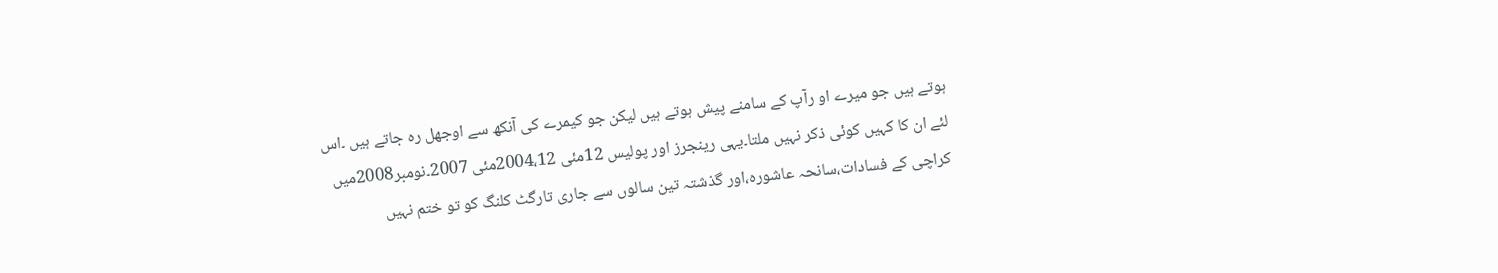ہوتے ہیں جو میرے او رآپ کے سامنے پیش ہوتے ہیں لیکن جو کیمرے کی آنکھ سے اوجھل رہ جاتے ہیں ۔اس لئے ان کا کہیں کوئی ذکر نہیں ملتا۔یہی رینجرز اور پولیس 12مئی 2004،12مئی 2007۔نومبر2008میں کراچی کے فسادات،سانحہ عاشورہ،اور گذشتہ تین سالوں سے جاری تارگٹ کلنگ کو تو ختم نہیں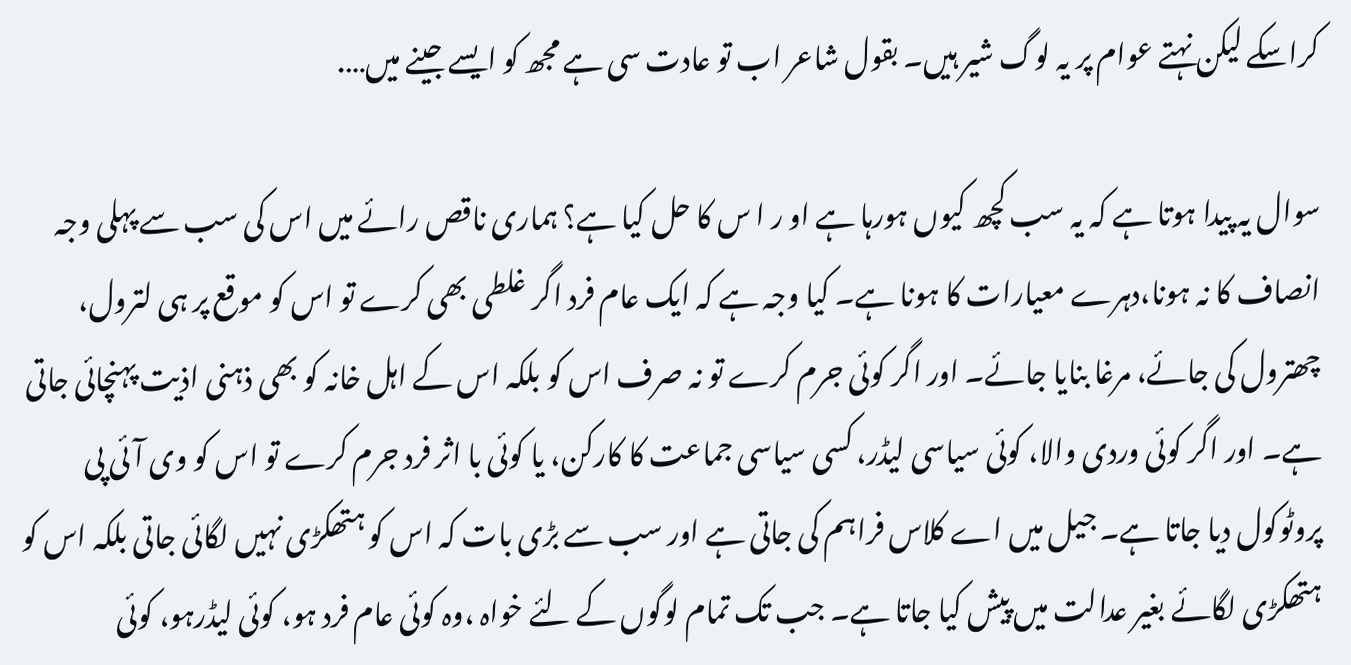کراسکے لیکن نہتے عوام پر یہ لوگ شیر ہیں۔ بقول شاعر اب تو عادت سی ہے مجھ کو ایسے جینے میں….

سوال یہ پیدا ہوتا ہے کہ یہ سب کچھ کیوں ہورہا ہے او ر ا س کا حل کیا ہے؟ ہماری ناقص رائے میں اس کی سب سے پہلی وجہ انصاف کا نہ ہونا،دہرے معیارات کا ہونا ہے۔ کیا وجہ ہے کہ ایک عام فرد اگر غلطی بھی کرے تو اس کو موقع پر ہی لترول، چھترول کی جائے، مرغا بنایا جائے۔ اور اگر کوئی جرم کرے تو نہ صرف اس کو بلکہ اس کے اہل خانہ کو بھی ذہنی اذیت پہنچائی جاتی ہے۔ اور اگر کوئی وردی والا، کوئی سیاسی لیڈر، کسی سیاسی جماعت کا کارکن، یا کوئی با اثر فرد جرم کرے تو اس کو وی آئی پی پروٹوکول دیا جاتا ہے۔ جیل میں اے کلاس فراہم کی جاتی ہے اور سب سے بڑی بات کہ اس کو ہتھکڑی نہیں لگائی جاتی بلکہ اس کو ہتھکڑی لگائے بغیر عدالت میں پیش کیا جاتا ہے۔ جب تک تمام لوگوں کے لئے خواہ ،وہ کوئی عام فرد ہو، کوئی لیڈرہو، کوئی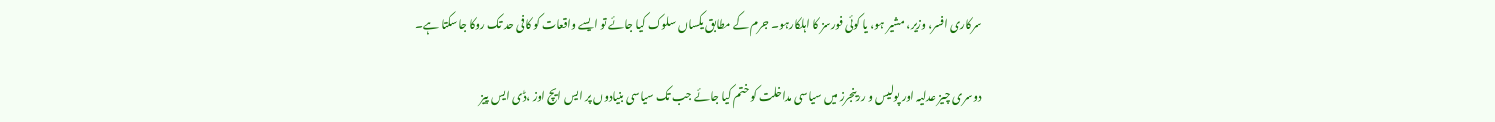سرکاری افسر، وزیر، مشیر ہو، یا کوئی فورسز کا اہلکارہو۔ جرم کے مطابق یکساں سلوک کیا جائے تو ایسے واقعات کو کافی حد تک روکا جاسکتا ہے۔

دوسری چیز عدلیہ اور پولیس و ررینجرز میں سیاسی مداخلت کو ختم کیا جائے جب تک سیاسی بنیادوں پر ایس ایچ اوز ،ڈی ایس پیز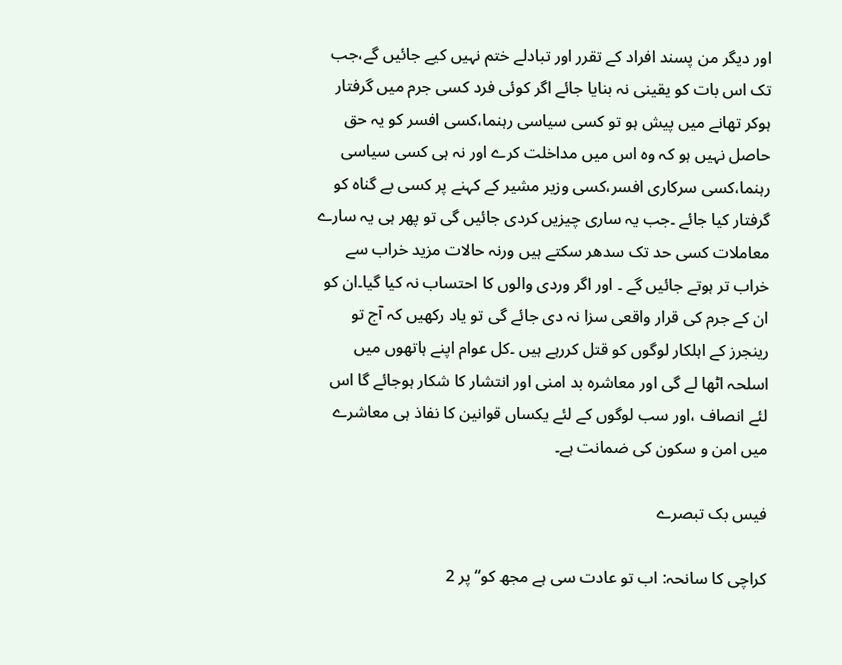اور دیگر من پسند افراد کے تقرر اور تبادلے ختم نہیں کیے جائیں گے،جب تک اس بات کو یقینی نہ بنایا جائے اگر کوئی فرد کسی جرم میں گرفتار ہوکر تھانے میں پیش ہو تو کسی سیاسی رہنما،کسی افسر کو یہ حق حاصل نہیں ہو کہ وہ اس میں مداخلت کرے اور نہ ہی کسی سیاسی رہنما،کسی سرکاری افسر،کسی وزیر مشیر کے کہنے پر کسی بے گناہ کو گرفتار کیا جائے ۔جب یہ ساری چیزیں کردی جائیں گی تو پھر ہی یہ سارے معاملات کسی حد تک سدھر سکتے ہیں ورنہ حالات مزید خراب سے خراب تر ہوتے جائیں گے ۔ اور اگر وردی والوں کا احتساب نہ کیا گیا۔ان کو ان کے جرم کی قرار واقعی سزا نہ دی جائے گی تو یاد رکھیں کہ آج تو رینجرز کے اہلکار لوگوں کو قتل کررہے ہیں ۔کل عوام اپنے ہاتھوں میں اسلحہ اٹھا لے گی اور معاشرہ بد امنی اور انتشار کا شکار ہوجائے گا اس لئے انصاف ،اور سب لوگوں کے لئے یکساں قوانین کا نفاذ ہی معاشرے میں امن و سکون کی ضمانت ہے۔

فیس بک تبصرے

کراچی کا سانحہ: اب تو عادت سی ہے مجھ کو“ پر 2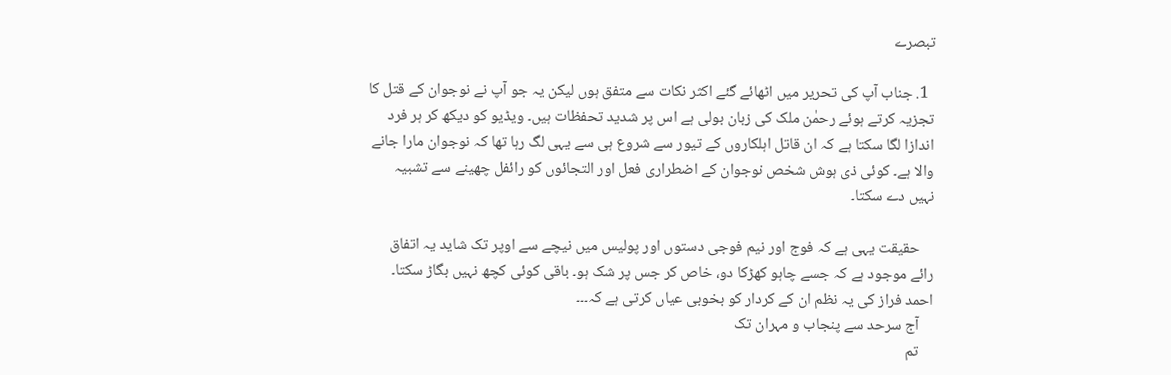تبصرے

  1. جناب آپ کی تحریر میں اٹھائے گئے اکثر نکات سے متفق ہوں لیکن یہ جو آپ نے نوجوان کے قتل کا تجزیہ کرتے ہوئے رحمٰن ملک کی زبان بولی ہے اس پر شدید تحفظات ہیں۔ ویڈیو کو دیکھ کر ہر فرد اندازا لگا سکتا ہے کہ ان قاتل اہلکاروں کے تیور سے شروع ہی سے یہی لگ رہا تھا کہ نوجوان مارا جانے والا ہے۔ کوئی ذی ہوش شخص نوجوان کے اضطراری فعل اور التجائوں کو رائفل چھینے سے تشبیہ نہیں دے سکتا۔

    حقیقت یہی ہے کہ فوج اور نیم فوجی دستوں اور پولیس میں نیچے سے اوپر تک شاید یہ اتفاق رائے موجود ہے کہ جسے چاہو کھڑکا دو، خاص کر جس پر شک ہو۔ باقی کوئی کچھ نہیں بگاڑ سکتا۔ احمد فراز کی یہ نظم ان کے کردار کو بخوبی عیاں کرتی ہے کہ۔۔۔
    آج سرحد سے پنجاب و مہران تک
    تم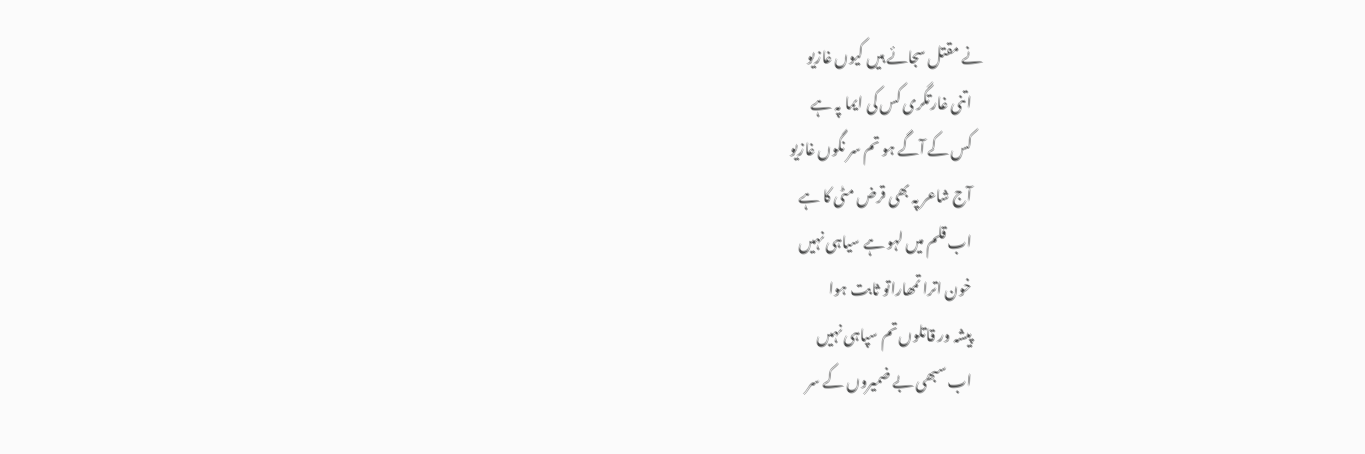نے مقتل سجائے ہیں کیوں غازیو
    اتنی غارتگری کس کی ایما پہ ہے
    کس کے آگے ہو تم سر نگوں غازیو
    آج شاعر پہ بھی قرض مٹی کا ہے
    اب قلم میں لہو ہے سیاہی نہیں
    خون اترا تمھاراتو ثابت ہوا
    پیشہ ور قاتلوں تم سپاہی نہیں
    اب سبھی بے ضمیروں کے سر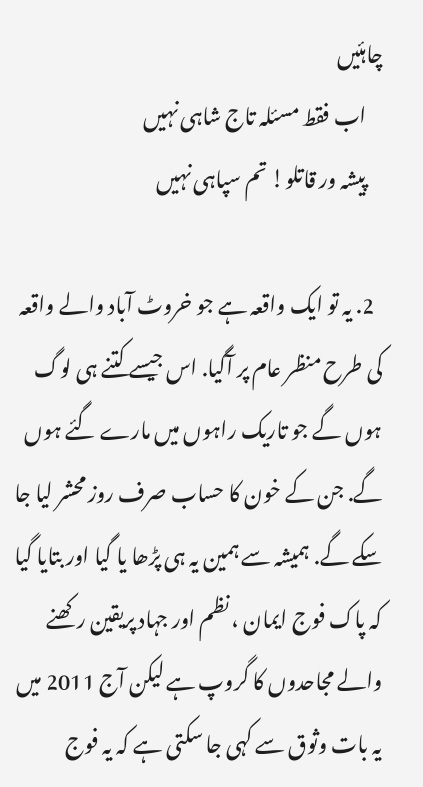چاہئیں
    اب فقط مسئلہ تاج شاہی نہیں
    پیشہ ور قاتلو! تم سپاہی نہیں

  2. یہ تو ایک واقعہ ہے جو خروٹ آباد والے واقعہ کی طرح منظر عام پر آگیا. اس جیسے کتنے ہی لوگ ہوں گے جو تاریک راہوں میں مارے گئے ہوں گے. جن کے خون کا حساب صرف روز محشر لیا جا سکے گے. ہمیشہ سے ہمین یہ ہی پڑھا یا گیا اور بتایا گیا کہ پاک فوج ایمان ، نظم اور جہاد پریقین رکھنے والے مجاحدوں کا گروپ ہے لیکن آج 2011 میں یہ بات وثوق سے کہی جا سکتی ہے کہ یہ فوج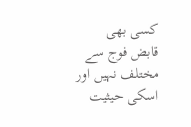کسی بھی قابض فوج سے مختلف نہیں اور اسکی حیثیت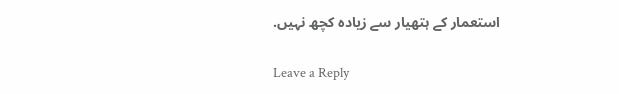استعمار کے ہتھیار سے زیادہ کچھ نہیں.

Leave a Reply